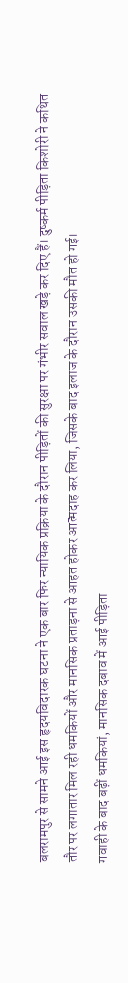बलरामपुर से सामने आई इस हृदयविदारक घटना ने एक बार फिर न्यायिक प्रक्रिया के दौरान पीड़ितों की सुरक्षा पर गंभीर सवाल खड़े कर दिए हैं। दुष्कर्म पीड़िता किशोरी ने कथित तौर पर लगातार मिल रही धमकियों और मानसिक प्रताड़ना से आहत होकर आत्मदाह कर लिया, जिसके बाद इलाज के दौरान उसकी मौत हो गई।
गवाही के बाद बढ़ीं धमकियां, मानसिक दबाव में आई पीड़िता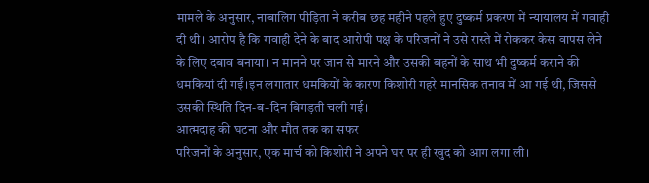मामले के अनुसार, नाबालिग पीड़िता ने करीब छह महीने पहले हुए दुष्कर्म प्रकरण में न्यायालय में गवाही दी थी। आरोप है कि गवाही देने के बाद आरोपी पक्ष के परिजनों ने उसे रास्ते में रोककर केस वापस लेने के लिए दबाव बनाया। न मानने पर जान से मारने और उसकी बहनों के साथ भी दुष्कर्म कराने की धमकियां दी गईं।इन लगातार धमकियों के कारण किशोरी गहरे मानसिक तनाव में आ गई थी, जिससे उसकी स्थिति दिन-ब-दिन बिगड़ती चली गई।
आत्मदाह की घटना और मौत तक का सफर
परिजनों के अनुसार, एक मार्च को किशोरी ने अपने घर पर ही खुद को आग लगा ली।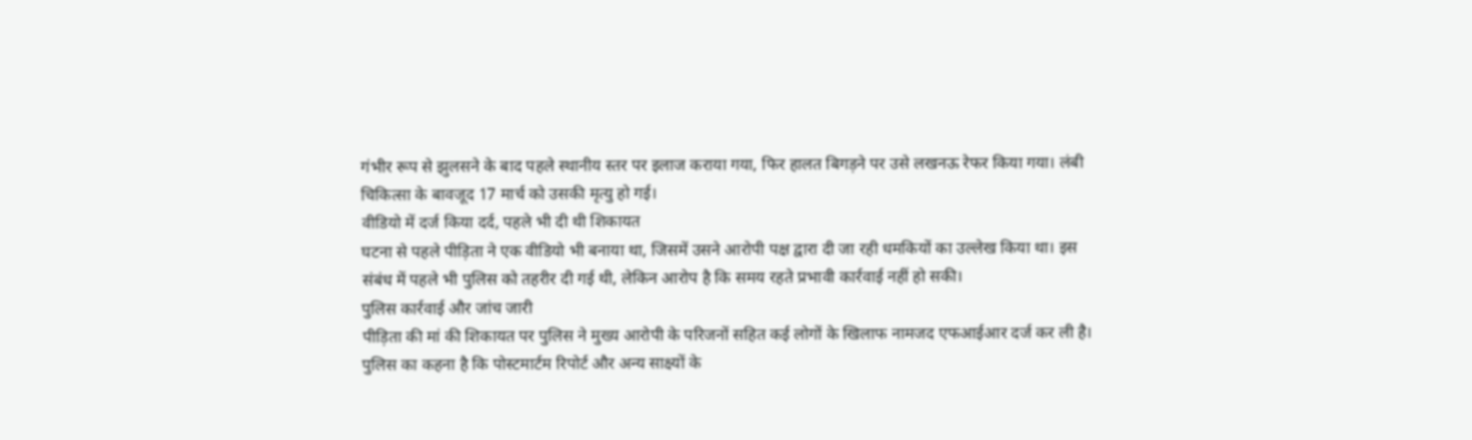गंभीर रूप से झुलसने के बाद पहले स्थानीय स्तर पर इलाज कराया गया, फिर हालत बिगड़ने पर उसे लखनऊ रेफर किया गया। लंबी चिकित्सा के बावजूद 17 मार्च को उसकी मृत्यु हो गई।
वीडियो में दर्ज किया दर्द, पहले भी दी थी शिकायत
घटना से पहले पीड़िता ने एक वीडियो भी बनाया था, जिसमें उसने आरोपी पक्ष द्वारा दी जा रही धमकियों का उल्लेख किया था। इस संबंध में पहले भी पुलिस को तहरीर दी गई थी, लेकिन आरोप है कि समय रहते प्रभावी कार्रवाई नहीं हो सकी।
पुलिस कार्रवाई और जांच जारी
पीड़िता की मां की शिकायत पर पुलिस ने मुख्य आरोपी के परिजनों सहित कई लोगों के खिलाफ नामजद एफआईआर दर्ज कर ली है। पुलिस का कहना है कि पोस्टमार्टम रिपोर्ट और अन्य साक्ष्यों के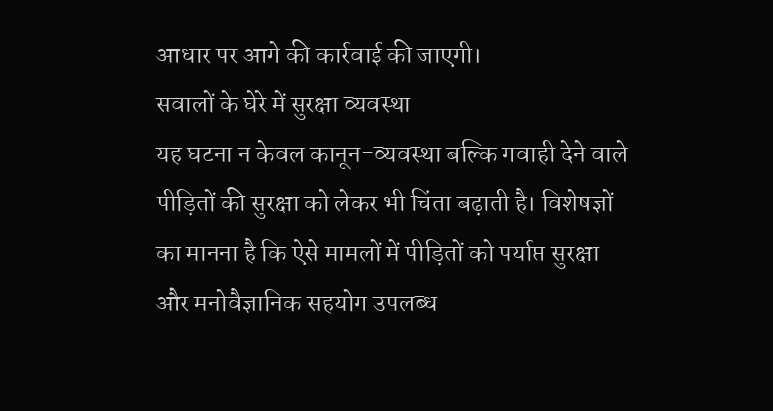आधार पर आगे की कार्रवाई की जाएगी।
सवालों के घेरे में सुरक्षा व्यवस्था
यह घटना न केवल कानून-व्यवस्था बल्कि गवाही देने वाले पीड़ितों की सुरक्षा को लेकर भी चिंता बढ़ाती है। विशेषज्ञों का मानना है कि ऐसे मामलों में पीड़ितों को पर्याप्त सुरक्षा और मनोवैज्ञानिक सहयोग उपलब्ध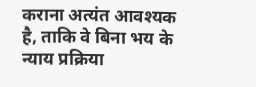कराना अत्यंत आवश्यक है, ताकि वे बिना भय के न्याय प्रक्रिया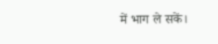में भाग ले सकें।